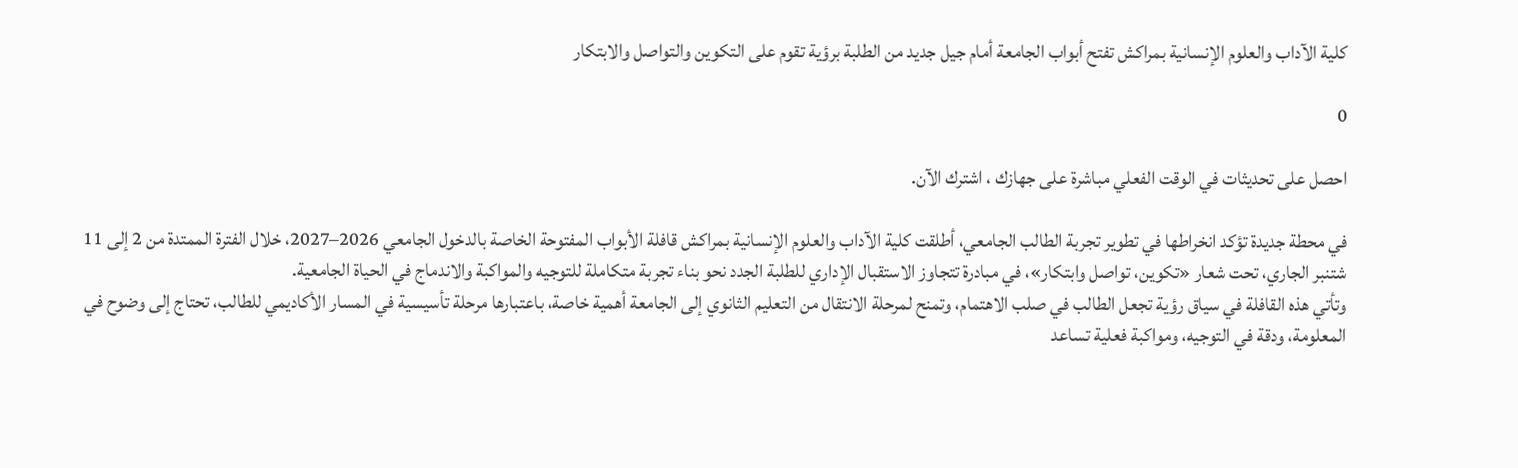كلية الآداب والعلوم الإنسانية بمراكش تفتح أبواب الجامعة أمام جيل جديد من الطلبة برؤية تقوم على التكوين والتواصل والابتكار

0

احصل على تحديثات في الوقت الفعلي مباشرة على جهازك ، اشترك الآن.

في محطة جديدة تؤكد انخراطها في تطوير تجربة الطالب الجامعي، أطلقت كلية الآداب والعلوم الإنسانية بمراكش قافلة الأبواب المفتوحة الخاصة بالدخول الجامعي 2026–2027، خلال الفترة الممتدة من 2 إلى 11 شتنبر الجاري، تحت شعار «تكوين، تواصل وابتكار»، في مبادرة تتجاوز الاستقبال الإداري للطلبة الجدد نحو بناء تجربة متكاملة للتوجيه والمواكبة والاندماج في الحياة الجامعية.
وتأتي هذه القافلة في سياق رؤية تجعل الطالب في صلب الاهتمام، وتمنح لمرحلة الانتقال من التعليم الثانوي إلى الجامعة أهمية خاصة، باعتبارها مرحلة تأسيسية في المسار الأكاديمي للطالب، تحتاج إلى وضوح في المعلومة، ودقة في التوجيه، ومواكبة فعلية تساعد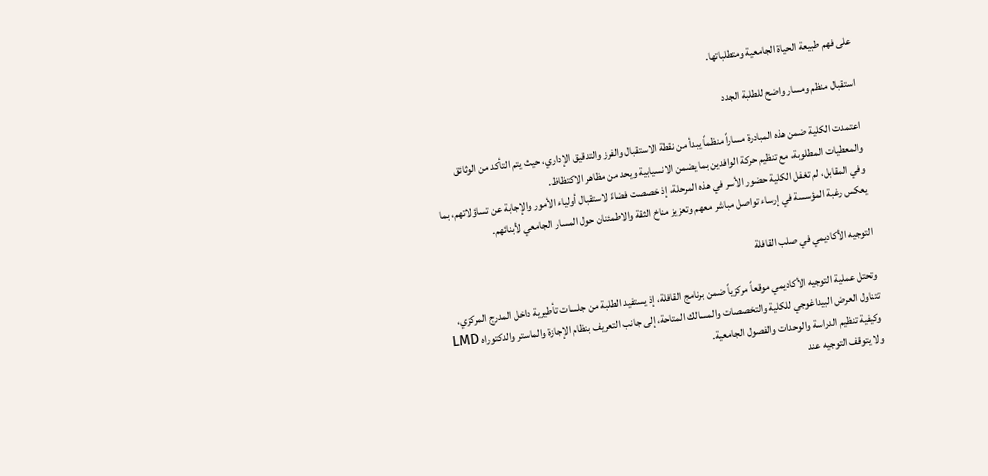على فهم طبيعة الحياة الجامعية ومتطلباتها.

استقبال منظم ومسار واضح للطلبة الجدد

اعتمدت الكلية ضمن هذه المبادرة مساراً منظماً يبدأ من نقطة الاستقبال والفرز والتدقيق الإداري، حيث يتم التأكد من الوثائق والمعطيات المطلوبة، مع تنظيم حركة الوافدين بما يضمن الانسيابية ويحد من مظاهر الاكتظاظ.
وفي المقابل، لم تغفل الكلية حضور الأسر في هذه المرحلة، إذ خصصت فضاءً لاستقبال أولياء الأمور والإجابة عن تساؤلاتهم، بما يعكس رغبة المؤسسة في إرساء تواصل مباشر معهم وتعزيز مناخ الثقة والاطمئنان حول المسار الجامعي لأبنائهم.

التوجيه الأكاديمي في صلب القافلة

وتحتل عملية التوجيه الأكاديمي موقعاً مركزياً ضمن برنامج القافلة، إذ يستفيد الطلبة من جلسات تأطيرية داخل المدرج المركزي، تتناول العرض البيداغوجي للكلية والتخصصات والمسالك المتاحة، إلى جانب التعريف بنظام الإجازة والماستر والدكتوراه LMD وكيفية تنظيم الدراسة والوحدات والفصول الجامعية.
ولا يتوقف التوجيه عند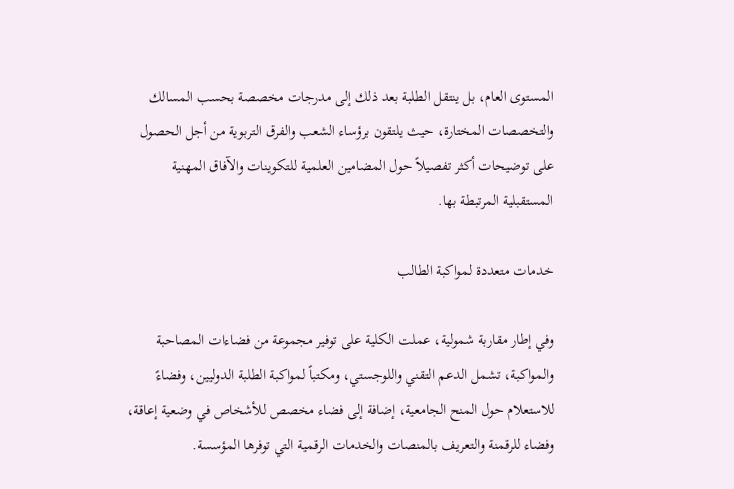المستوى العام، بل ينتقل الطلبة بعد ذلك إلى مدرجات مخصصة بحسب المسالك والتخصصات المختارة، حيث يلتقون برؤساء الشعب والفرق التربوية من أجل الحصول على توضيحات أكثر تفصيلاً حول المضامين العلمية للتكوينات والآفاق المهنية المستقبلية المرتبطة بها.

خدمات متعددة لمواكبة الطالب

وفي إطار مقاربة شمولية، عملت الكلية على توفير مجموعة من فضاءات المصاحبة والمواكبة، تشمل الدعم التقني واللوجستي، ومكتباً لمواكبة الطلبة الدوليين، وفضاءً للاستعلام حول المنح الجامعية، إضافة إلى فضاء مخصص للأشخاص في وضعية إعاقة، وفضاء للرقمنة والتعريف بالمنصات والخدمات الرقمية التي توفرها المؤسسة.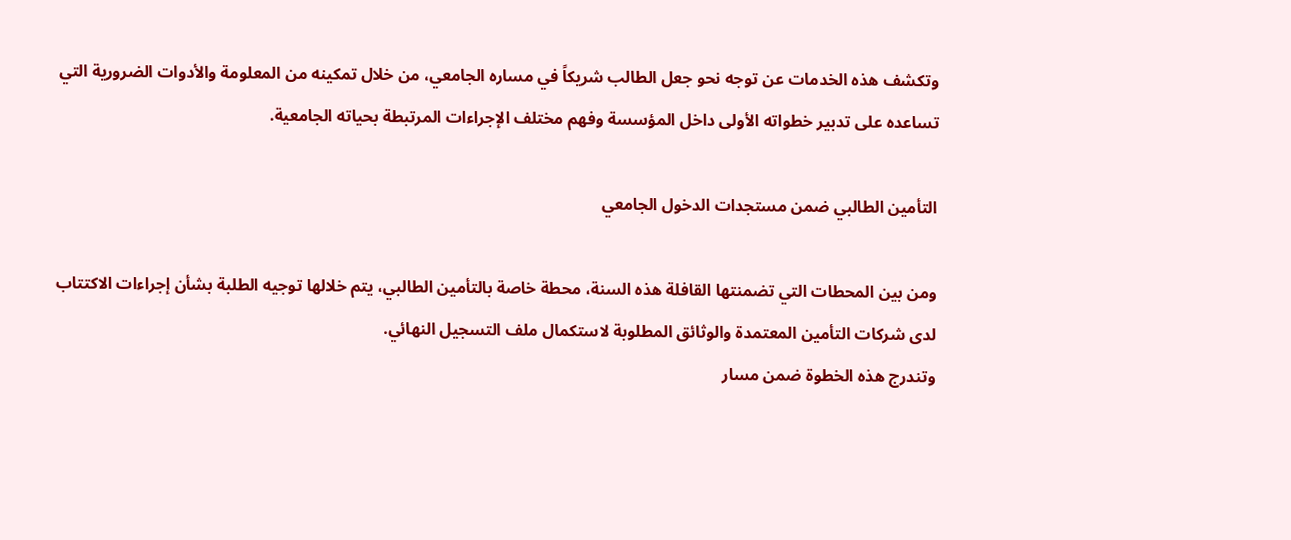وتكشف هذه الخدمات عن توجه نحو جعل الطالب شريكاً في مساره الجامعي، من خلال تمكينه من المعلومة والأدوات الضرورية التي تساعده على تدبير خطواته الأولى داخل المؤسسة وفهم مختلف الإجراءات المرتبطة بحياته الجامعية.

التأمين الطالبي ضمن مستجدات الدخول الجامعي

ومن بين المحطات التي تضمنتها القافلة هذه السنة، محطة خاصة بالتأمين الطالبي، يتم خلالها توجيه الطلبة بشأن إجراءات الاكتتاب لدى شركات التأمين المعتمدة والوثائق المطلوبة لاستكمال ملف التسجيل النهائي.
وتندرج هذه الخطوة ضمن مسار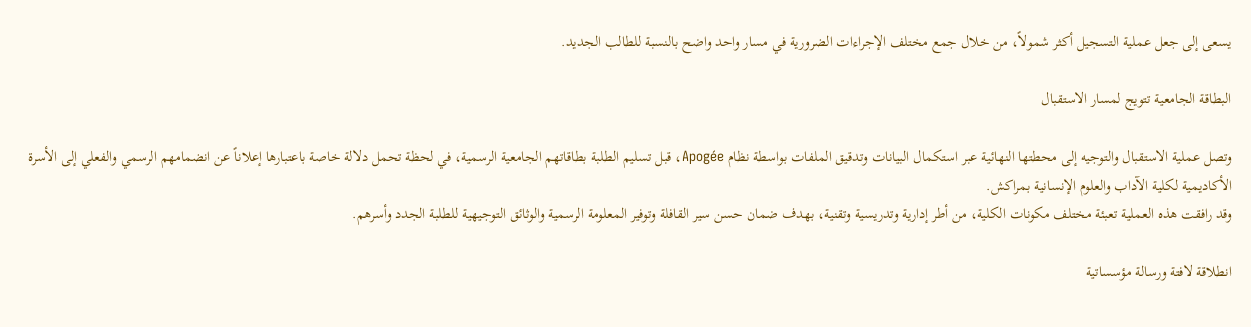يسعى إلى جعل عملية التسجيل أكثر شمولاً، من خلال جمع مختلف الإجراءات الضرورية في مسار واحد واضح بالنسبة للطالب الجديد.

البطاقة الجامعية تتويج لمسار الاستقبال

وتصل عملية الاستقبال والتوجيه إلى محطتها النهائية عبر استكمال البيانات وتدقيق الملفات بواسطة نظام Apogée، قبل تسليم الطلبة بطاقاتهم الجامعية الرسمية، في لحظة تحمل دلالة خاصة باعتبارها إعلاناً عن انضمامهم الرسمي والفعلي إلى الأسرة الأكاديمية لكلية الآداب والعلوم الإنسانية بمراكش.
وقد رافقت هذه العملية تعبئة مختلف مكونات الكلية، من أطر إدارية وتدريسية وتقنية، بهدف ضمان حسن سير القافلة وتوفير المعلومة الرسمية والوثائق التوجيهية للطلبة الجدد وأسرهم.

انطلاقة لافتة ورسالة مؤسساتية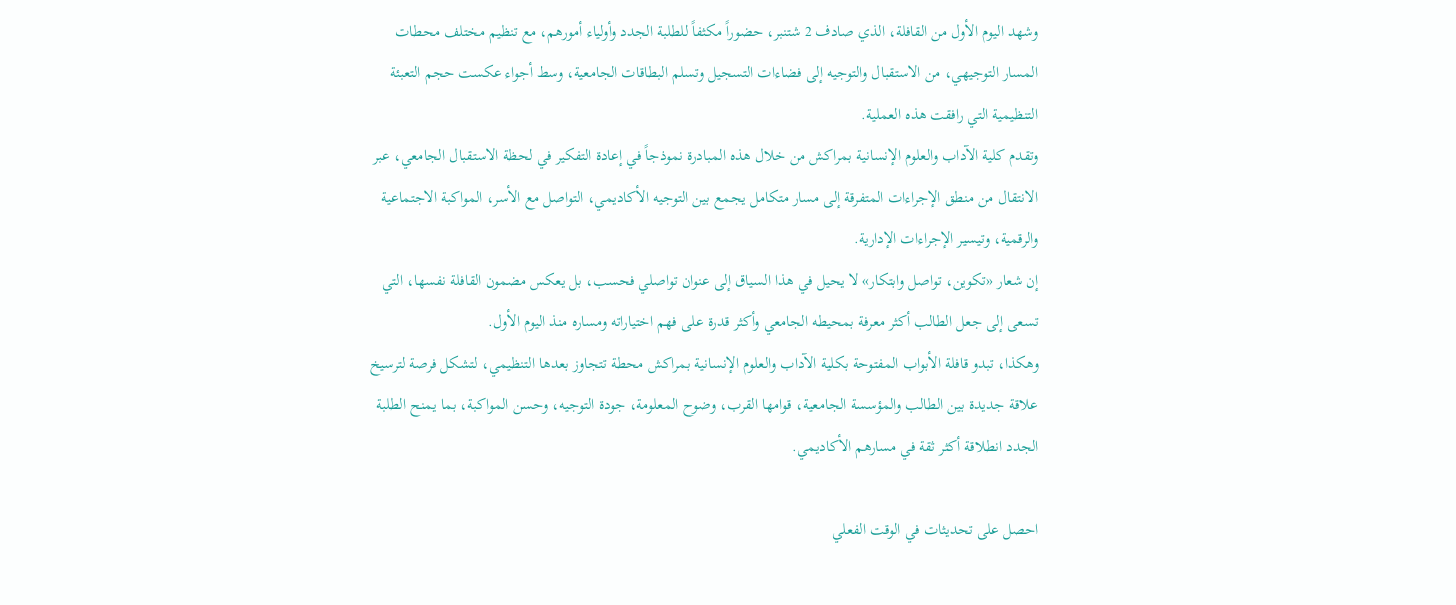وشهد اليوم الأول من القافلة، الذي صادف 2 شتنبر، حضوراً مكثفاً للطلبة الجدد وأولياء أمورهم، مع تنظيم مختلف محطات المسار التوجيهي، من الاستقبال والتوجيه إلى فضاءات التسجيل وتسلم البطاقات الجامعية، وسط أجواء عكست حجم التعبئة التنظيمية التي رافقت هذه العملية.
وتقدم كلية الآداب والعلوم الإنسانية بمراكش من خلال هذه المبادرة نموذجاً في إعادة التفكير في لحظة الاستقبال الجامعي، عبر الانتقال من منطق الإجراءات المتفرقة إلى مسار متكامل يجمع بين التوجيه الأكاديمي، التواصل مع الأسر، المواكبة الاجتماعية والرقمية، وتيسير الإجراءات الإدارية.
إن شعار «تكوين، تواصل وابتكار» لا يحيل في هذا السياق إلى عنوان تواصلي فحسب، بل يعكس مضمون القافلة نفسها، التي تسعى إلى جعل الطالب أكثر معرفة بمحيطه الجامعي وأكثر قدرة على فهم اختياراته ومساره منذ اليوم الأول.
وهكذا، تبدو قافلة الأبواب المفتوحة بكلية الآداب والعلوم الإنسانية بمراكش محطة تتجاوز بعدها التنظيمي، لتشكل فرصة لترسيخ علاقة جديدة بين الطالب والمؤسسة الجامعية، قوامها القرب، وضوح المعلومة، جودة التوجيه، وحسن المواكبة، بما يمنح الطلبة الجدد انطلاقة أكثر ثقة في مسارهم الأكاديمي.

احصل على تحديثات في الوقت الفعلي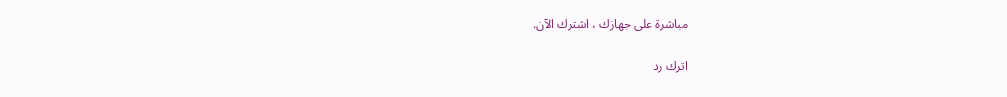مباشرة على جهازك ، اشترك الآن.

اترك رد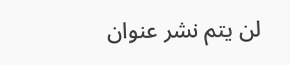لن يتم نشر عنوان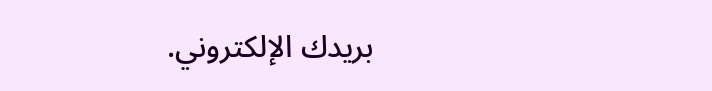بريدك الإلكتروني.